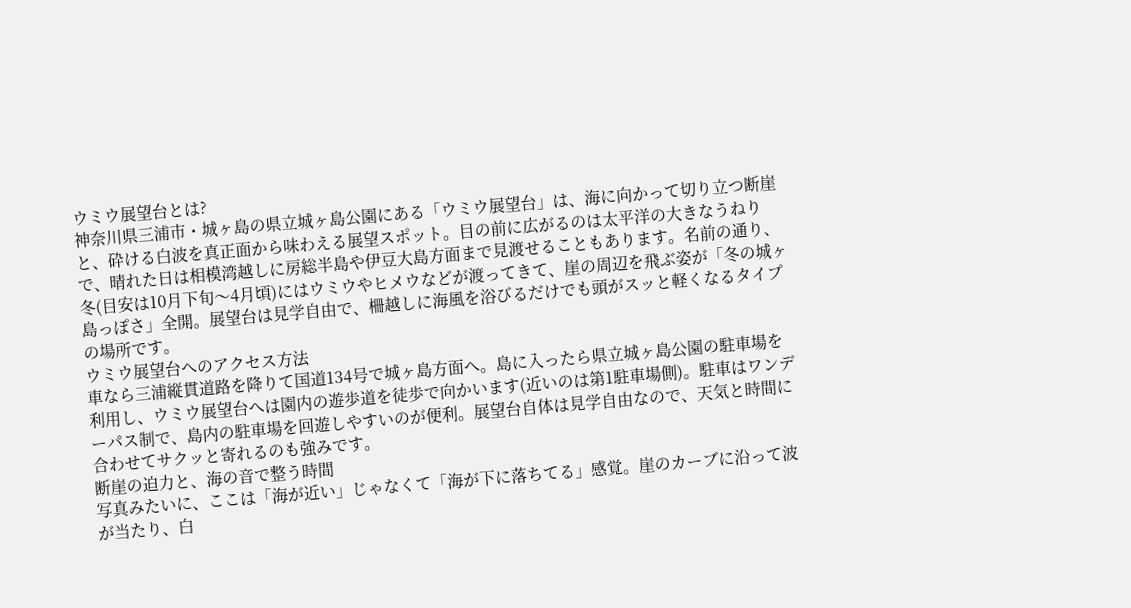ウミウ展望台とは?
神奈川県三浦市・城ヶ島の県立城ヶ島公園にある「ウミウ展望台」は、海に向かって切り立つ断崖と、砕ける白波を真正面から味わえる展望スポット。目の前に広がるのは太平洋の大きなうねりで、晴れた日は相模湾越しに房総半島や伊豆大島方面まで見渡せることもあります。名前の通り、冬(目安は10月下旬〜4月頃)にはウミウやヒメウなどが渡ってきて、崖の周辺を飛ぶ姿が「冬の城ヶ島っぽさ」全開。展望台は見学自由で、柵越しに海風を浴びるだけでも頭がスッと軽くなるタイプの場所です。
ウミウ展望台へのアクセス方法
車なら三浦縦貫道路を降りて国道134号で城ヶ島方面へ。島に入ったら県立城ヶ島公園の駐車場を利用し、ウミウ展望台へは園内の遊歩道を徒歩で向かいます(近いのは第1駐車場側)。駐車はワンデーパス制で、島内の駐車場を回遊しやすいのが便利。展望台自体は見学自由なので、天気と時間に合わせてサクッと寄れるのも強みです。
断崖の迫力と、海の音で整う時間
写真みたいに、ここは「海が近い」じゃなくて「海が下に落ちてる」感覚。崖のカーブに沿って波が当たり、白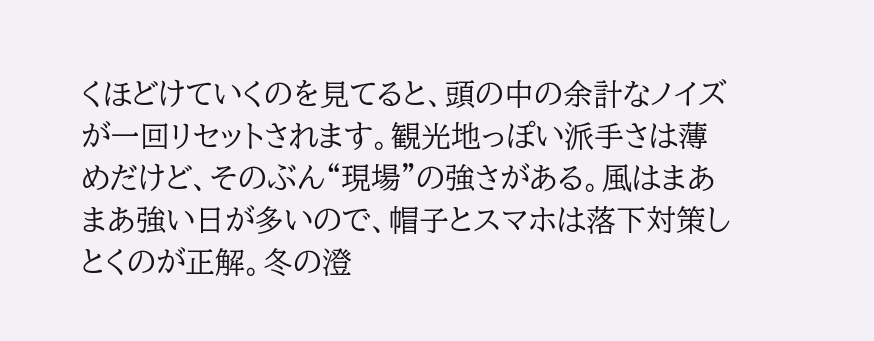くほどけていくのを見てると、頭の中の余計なノイズが一回リセットされます。観光地っぽい派手さは薄めだけど、そのぶん“現場”の強さがある。風はまあまあ強い日が多いので、帽子とスマホは落下対策しとくのが正解。冬の澄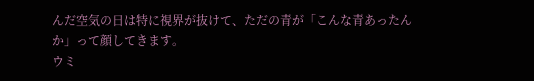んだ空気の日は特に視界が抜けて、ただの青が「こんな青あったんか」って顔してきます。
ウミ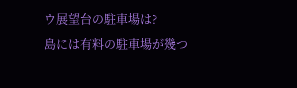ウ展望台の駐車場は?
島には有料の駐車場が幾つ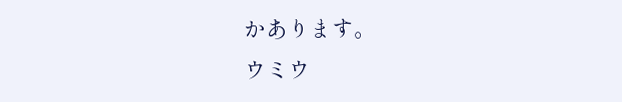かあります。
ウミウ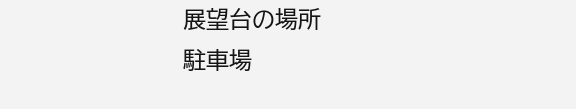展望台の場所
駐車場